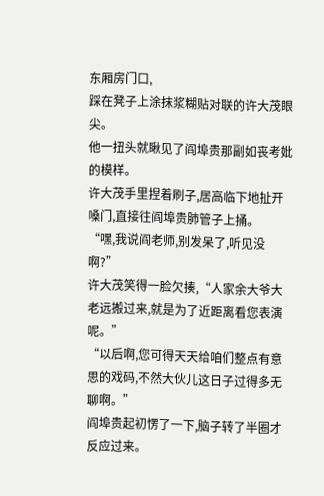东厢房门口,
踩在凳子上涂抹浆糊贴对联的许大茂眼尖。
他一扭头就瞅见了阎埠贵那副如丧考妣的模样。
许大茂手里捏着刷子,居高临下地扯开嗓门,直接往阎埠贵肺管子上捅。
“嘿,我说阎老师,别发呆了,听见没啊?”
许大茂笑得一脸欠揍,“人家余大爷大老远搬过来,就是为了近距离看您表演呢。”
“以后啊,您可得天天给咱们整点有意思的戏码,不然大伙儿这日子过得多无聊啊。”
阎埠贵起初愣了一下,脑子转了半圈才反应过来。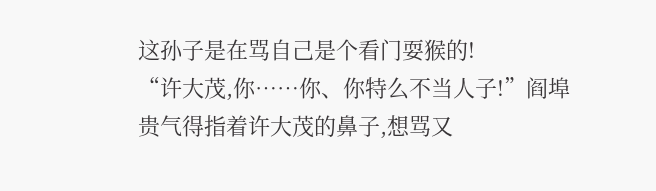这孙子是在骂自己是个看门耍猴的!
“许大茂,你……你、你特么不当人子!”阎埠贵气得指着许大茂的鼻子,想骂又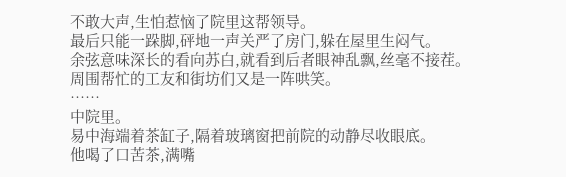不敢大声,生怕惹恼了院里这帮领导。
最后只能一跺脚,砰地一声关严了房门,躲在屋里生闷气。
余弦意味深长的看向苏白,就看到后者眼神乱飘,丝毫不接茬。
周围帮忙的工友和街坊们又是一阵哄笑。
……
中院里。
易中海端着茶缸子,隔着玻璃窗把前院的动静尽收眼底。
他喝了口苦茶,满嘴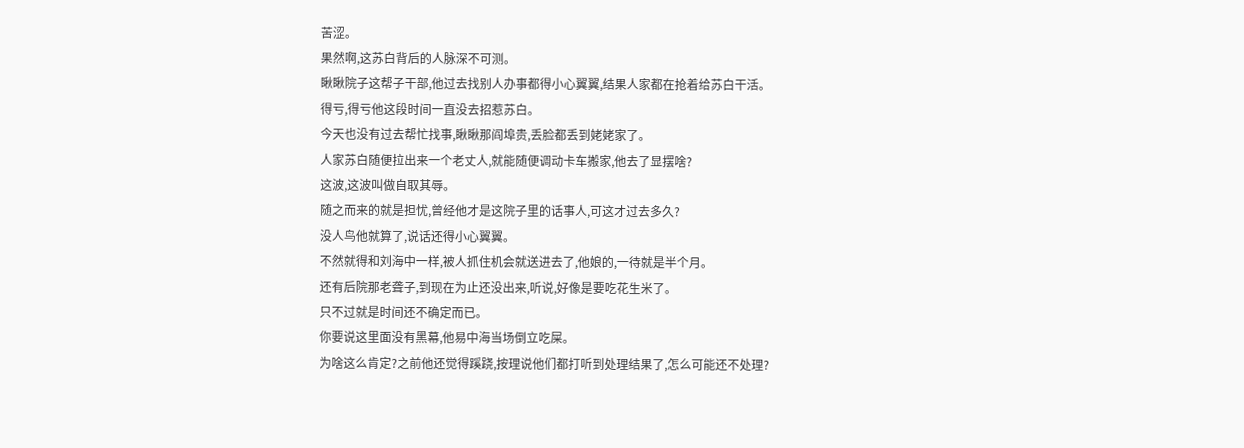苦涩。
果然啊,这苏白背后的人脉深不可测。
瞅瞅院子这帮子干部,他过去找别人办事都得小心翼翼,结果人家都在抢着给苏白干活。
得亏,得亏他这段时间一直没去招惹苏白。
今天也没有过去帮忙找事,瞅瞅那阎埠贵,丢脸都丢到姥姥家了。
人家苏白随便拉出来一个老丈人,就能随便调动卡车搬家,他去了显摆啥?
这波,这波叫做自取其辱。
随之而来的就是担忧,曾经他才是这院子里的话事人,可这才过去多久?
没人鸟他就算了,说话还得小心翼翼。
不然就得和刘海中一样,被人抓住机会就送进去了,他娘的,一待就是半个月。
还有后院那老聋子,到现在为止还没出来,听说,好像是要吃花生米了。
只不过就是时间还不确定而已。
你要说这里面没有黑幕,他易中海当场倒立吃屎。
为啥这么肯定?之前他还觉得蹊跷,按理说他们都打听到处理结果了,怎么可能还不处理?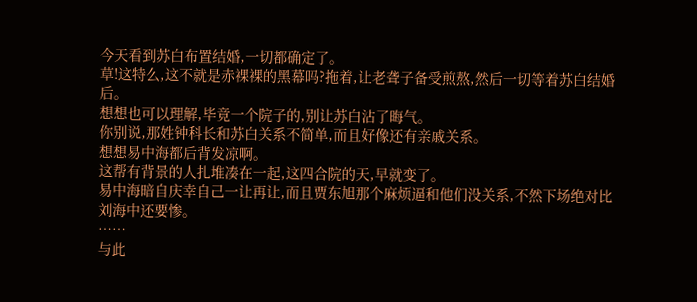今天看到苏白布置结婚,一切都确定了。
草!这特么,这不就是赤裸裸的黑幕吗?拖着,让老聋子备受煎熬,然后一切等着苏白结婚后。
想想也可以理解,毕竟一个院子的,别让苏白沾了晦气。
你别说,那姓钟科长和苏白关系不简单,而且好像还有亲戚关系。
想想易中海都后背发凉啊。
这帮有背景的人扎堆凑在一起,这四合院的天,早就变了。
易中海暗自庆幸自己一让再让,而且贾东旭那个麻烦逼和他们没关系,不然下场绝对比刘海中还要惨。
……
与此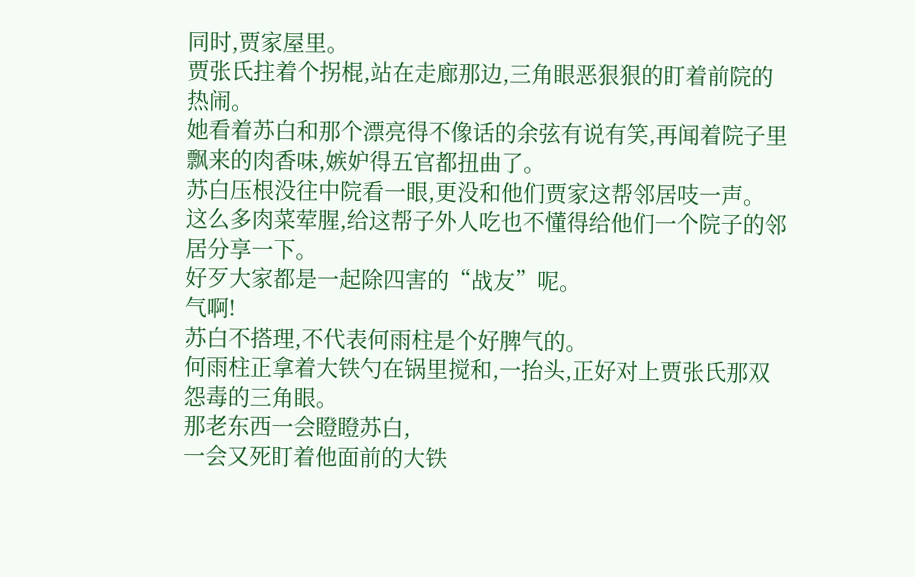同时,贾家屋里。
贾张氏拄着个拐棍,站在走廊那边,三角眼恶狠狠的盯着前院的热闹。
她看着苏白和那个漂亮得不像话的余弦有说有笑,再闻着院子里飘来的肉香味,嫉妒得五官都扭曲了。
苏白压根没往中院看一眼,更没和他们贾家这帮邻居吱一声。
这么多肉菜荤腥,给这帮子外人吃也不懂得给他们一个院子的邻居分享一下。
好歹大家都是一起除四害的“战友”呢。
气啊!
苏白不搭理,不代表何雨柱是个好脾气的。
何雨柱正拿着大铁勺在锅里搅和,一抬头,正好对上贾张氏那双怨毒的三角眼。
那老东西一会瞪瞪苏白,
一会又死盯着他面前的大铁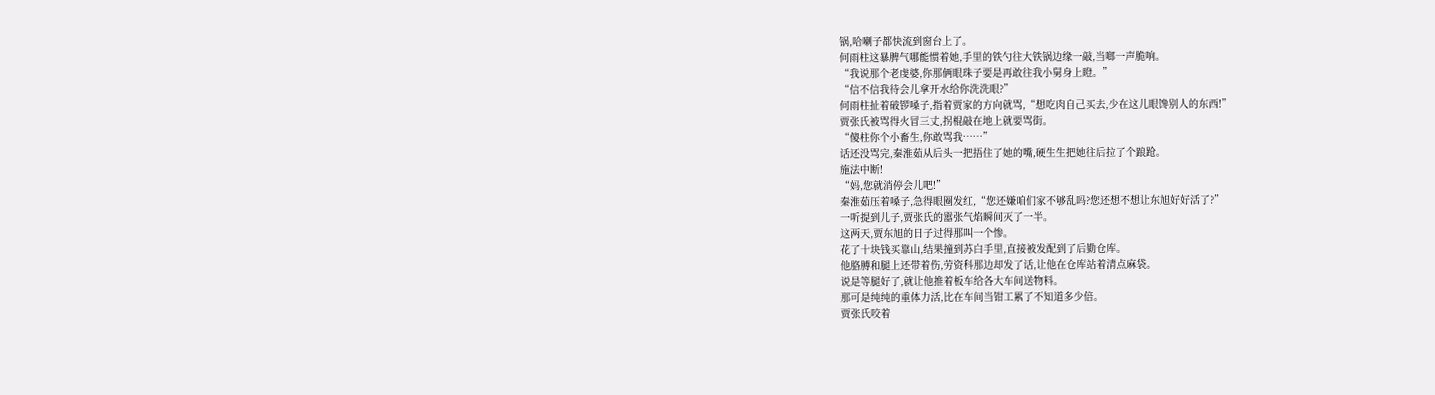锅,哈喇子都快流到窗台上了。
何雨柱这暴脾气哪能惯着她,手里的铁勺往大铁锅边缘一敲,当啷一声脆响。
“我说那个老虔婆,你那俩眼珠子要是再敢往我小舅身上瞪。”
“信不信我待会儿拿开水给你洗洗眼?”
何雨柱扯着破锣嗓子,指着贾家的方向就骂,“想吃肉自己买去,少在这儿眼馋别人的东西!”
贾张氏被骂得火冒三丈,拐棍敲在地上就要骂街。
“傻柱你个小畜生,你敢骂我……”
话还没骂完,秦淮茹从后头一把捂住了她的嘴,硬生生把她往后拉了个踉跄。
施法中断!
“妈,您就消停会儿吧!”
秦淮茹压着嗓子,急得眼圈发红,“您还嫌咱们家不够乱吗?您还想不想让东旭好好活了?”
一听提到儿子,贾张氏的嚣张气焰瞬间灭了一半。
这两天,贾东旭的日子过得那叫一个惨。
花了十块钱买靠山,结果撞到苏白手里,直接被发配到了后勤仓库。
他胳膊和腿上还带着伤,劳资科那边却发了话,让他在仓库站着清点麻袋。
说是等腿好了,就让他推着板车给各大车间送物料。
那可是纯纯的重体力活,比在车间当钳工累了不知道多少倍。
贾张氏咬着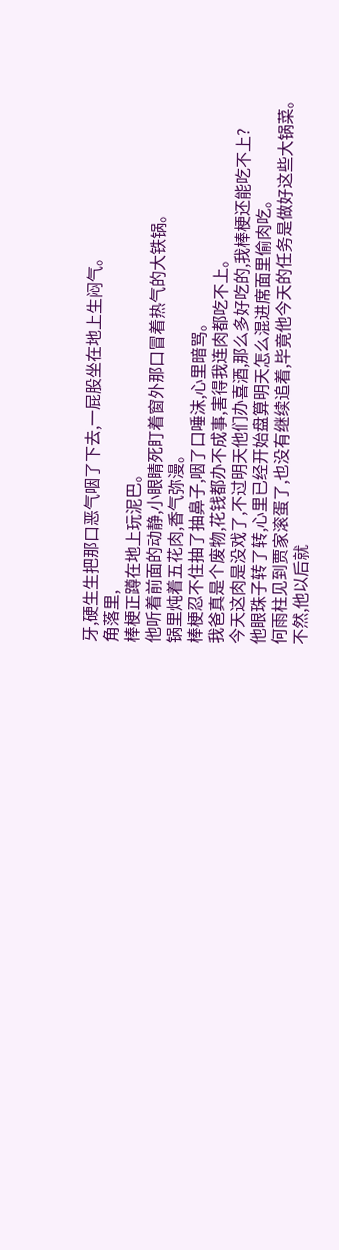牙,硬生生把那口恶气咽了下去,一屁股坐在地上生闷气。
角落里,
棒梗正蹲在地上玩泥巴。
他听着前面的动静,小眼睛死盯着窗外那口冒着热气的大铁锅。
锅里炖着五花肉,香气弥漫。
棒梗忍不住抽了抽鼻子,咽了口唾沫,心里暗骂。
我爸真是个废物,花钱都办不成事,害得我连肉都吃不上。
今天这肉是没戏了,不过明天他们办喜酒,那么多好吃的,我棒梗还能吃不上?
他眼珠子转了转,心里已经开始盘算明天怎么混进席面里偷肉吃。
何雨柱见到贾家滚蛋了,也没有继续追着,毕竟他今天的任务是做好这些大锅菜。
不然,他以后就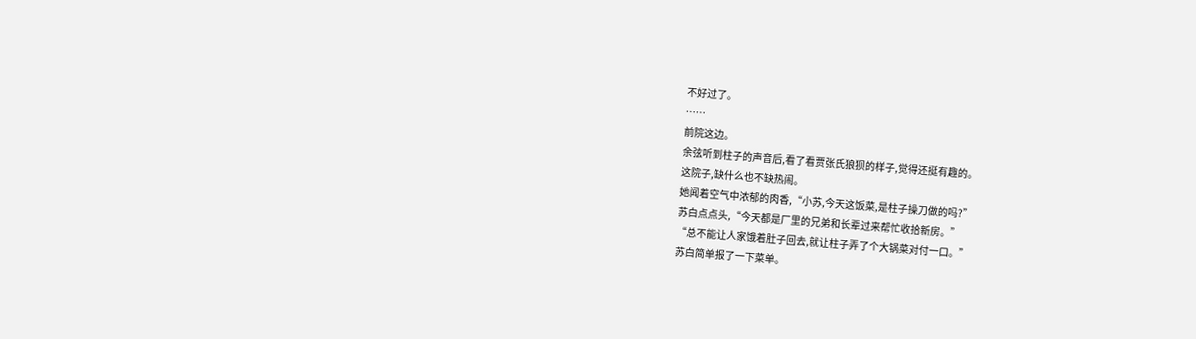不好过了。
……
前院这边。
余弦听到柱子的声音后,看了看贾张氏狼狈的样子,觉得还挺有趣的。
这院子,缺什么也不缺热闹。
她闻着空气中浓郁的肉香,“小苏,今天这饭菜,是柱子操刀做的吗?”
苏白点点头,“今天都是厂里的兄弟和长辈过来帮忙收拾新房。”
“总不能让人家饿着肚子回去,就让柱子弄了个大锅菜对付一口。”
苏白简单报了一下菜单。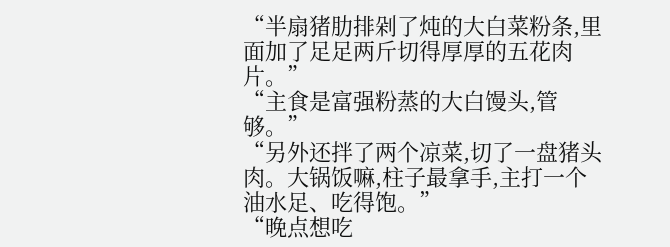“半扇猪肋排剁了炖的大白菜粉条,里面加了足足两斤切得厚厚的五花肉片。”
“主食是富强粉蒸的大白馒头,管够。”
“另外还拌了两个凉菜,切了一盘猪头肉。大锅饭嘛,柱子最拿手,主打一个油水足、吃得饱。”
“晚点想吃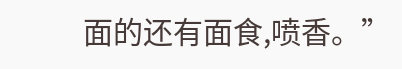面的还有面食,喷香。”